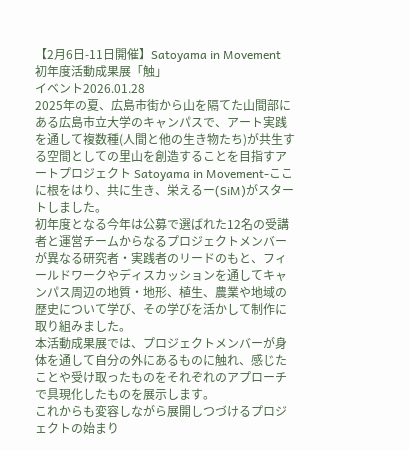【2月6日-11日開催】Satoyama in Movement 初年度活動成果展「触」
イベント2026.01.28
2025年の夏、広島市街から山を隔てた山間部にある広島市立大学のキャンパスで、アート実践を通して複数種(人間と他の生き物たち)が共生する空間としての里山を創造することを目指すアートプロジェクト Satoyama in Movement-ここに根をはり、共に生き、栄えるー(SiM)がスタートしました。
初年度となる今年は公募で選ばれた12名の受講者と運営チームからなるプロジェクトメンバーが異なる研究者・実践者のリードのもと、フィールドワークやディスカッションを通してキャンパス周辺の地質・地形、植生、農業や地域の歴史について学び、その学びを活かして制作に取り組みました。
本活動成果展では、プロジェクトメンバーが身体を通して自分の外にあるものに触れ、感じたことや受け取ったものをそれぞれのアプローチで具現化したものを展示します。
これからも変容しながら展開しつづけるプロジェクトの始まり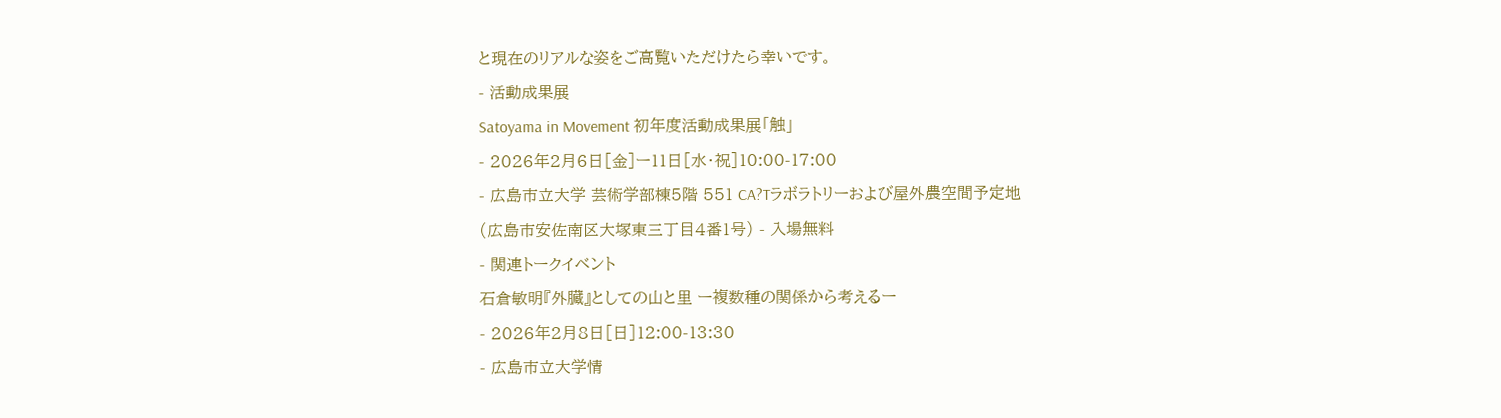と現在のリアルな姿をご高覧いただけたら幸いです。
- 活動成果展
Satoyama in Movement 初年度活動成果展「触」
- 2026年2月6日[金]ー11日[水・祝]10:00-17:00
- 広島市立大学 芸術学部棟5階 551 CA?Tラボラトリーおよび屋外農空間予定地
(広島市安佐南区大塚東三丁目4番1号) - 入場無料
- 関連トークイベント
石倉敏明『外臓』としての山と里 ー複数種の関係から考えるー
- 2026年2月8日[日]12:00-13:30
- 広島市立大学情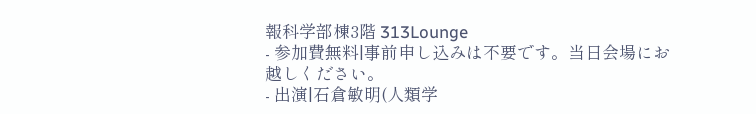報科学部棟3階 313Lounge
- 参加費無料|事前申し込みは不要です。当日会場にお越しください。
- 出演|石倉敏明(人類学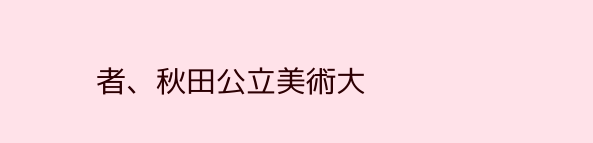者、秋田公立美術大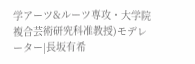学アーツ&ルーツ専攻・大学院複合芸術研究科准教授)モデレーター|長坂有希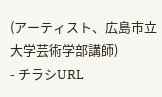(アーティスト、広島市立大学芸術学部講師)
- チラシURL